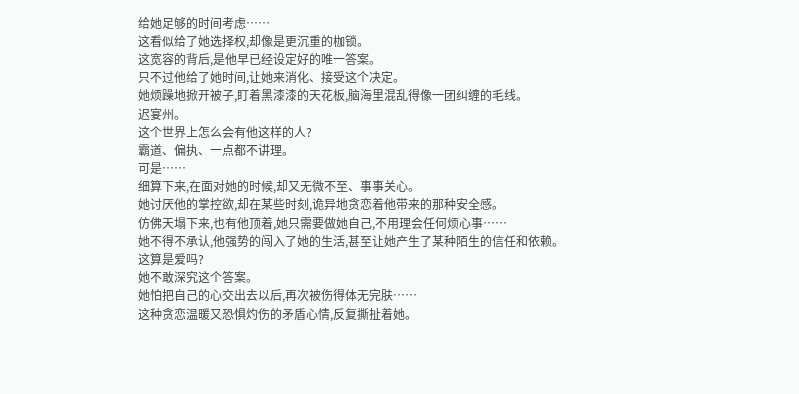给她足够的时间考虑……
这看似给了她选择权,却像是更沉重的枷锁。
这宽容的背后,是他早已经设定好的唯一答案。
只不过他给了她时间,让她来消化、接受这个决定。
她烦躁地掀开被子,盯着黑漆漆的天花板,脑海里混乱得像一团纠缠的毛线。
迟宴州。
这个世界上怎么会有他这样的人?
霸道、偏执、一点都不讲理。
可是……
细算下来,在面对她的时候,却又无微不至、事事关心。
她讨厌他的掌控欲,却在某些时刻,诡异地贪恋着他带来的那种安全感。
仿佛天塌下来,也有他顶着,她只需要做她自己,不用理会任何烦心事……
她不得不承认,他强势的闯入了她的生活,甚至让她产生了某种陌生的信任和依赖。
这算是爱吗?
她不敢深究这个答案。
她怕把自己的心交出去以后,再次被伤得体无完肤……
这种贪恋温暖又恐惧灼伤的矛盾心情,反复撕扯着她。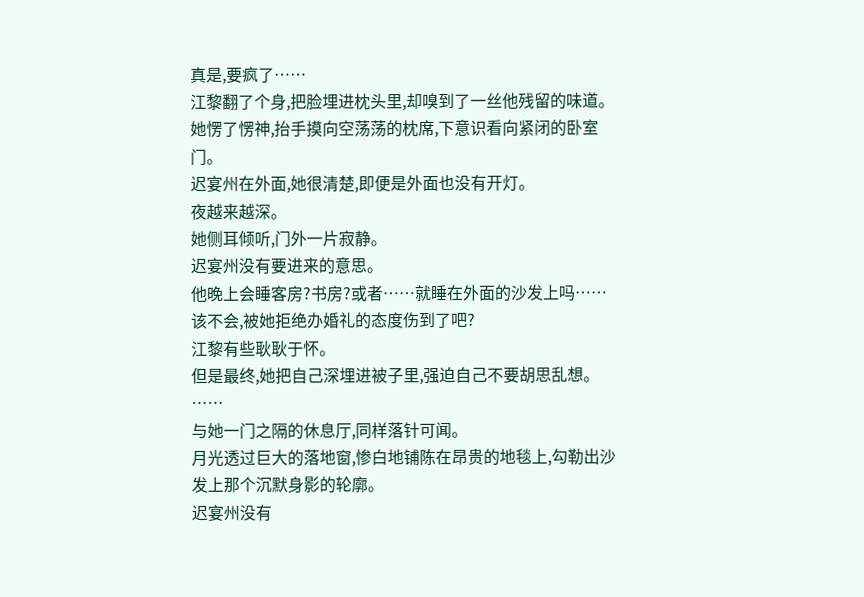真是,要疯了……
江黎翻了个身,把脸埋进枕头里,却嗅到了一丝他残留的味道。
她愣了愣神,抬手摸向空荡荡的枕席,下意识看向紧闭的卧室门。
迟宴州在外面,她很清楚,即便是外面也没有开灯。
夜越来越深。
她侧耳倾听,门外一片寂静。
迟宴州没有要进来的意思。
他晚上会睡客房?书房?或者……就睡在外面的沙发上吗……
该不会,被她拒绝办婚礼的态度伤到了吧?
江黎有些耿耿于怀。
但是最终,她把自己深埋进被子里,强迫自己不要胡思乱想。
……
与她一门之隔的休息厅,同样落针可闻。
月光透过巨大的落地窗,惨白地铺陈在昂贵的地毯上,勾勒出沙发上那个沉默身影的轮廓。
迟宴州没有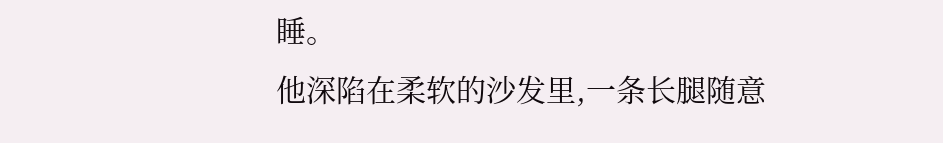睡。
他深陷在柔软的沙发里,一条长腿随意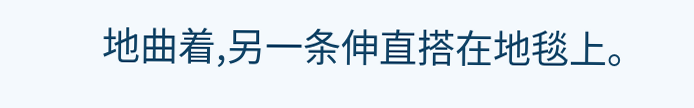地曲着,另一条伸直搭在地毯上。